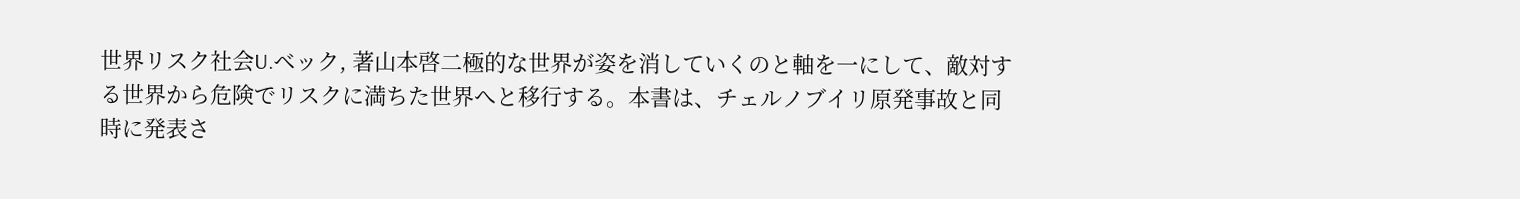世界リスク社会U.ベック, 著山本啓二極的な世界が姿を消していくのと軸を一にして、敵対する世界から危険でリスクに満ちた世界へと移行する。本書は、チェルノブイリ原発事故と同時に発表さ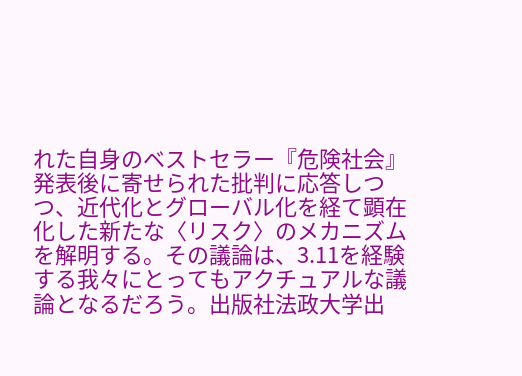れた自身のベストセラー『危険社会』発表後に寄せられた批判に応答しつつ、近代化とグローバル化を経て顕在化した新たな〈リスク〉のメカニズムを解明する。その議論は、3.11を経験する我々にとってもアクチュアルな議論となるだろう。出版社法政大学出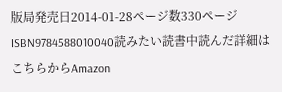版局発売日2014-01-28ページ数330ページISBN9784588010040読みたい読書中読んだ詳細はこちらからAmazon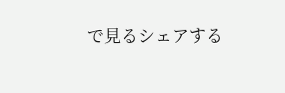で見るシェアする